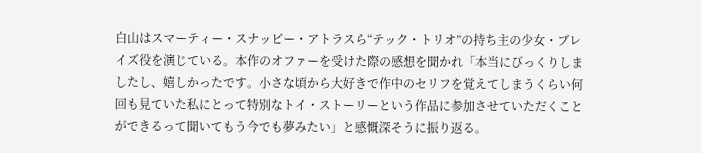白山はスマーティー・スナッピー・アトラスら“テック・トリオ”の持ち主の少女・ブレイズ役を演じている。本作のオファーを受けた際の感想を聞かれ「本当にびっくりしましたし、嬉しかったです。小さな頃から大好きで作中のセリフを覚えてしまうくらい何回も見ていた私にとって特別なトイ・ストーリーという作品に参加させていただくことができるって聞いてもう今でも夢みたい」と感慨深そうに振り返る。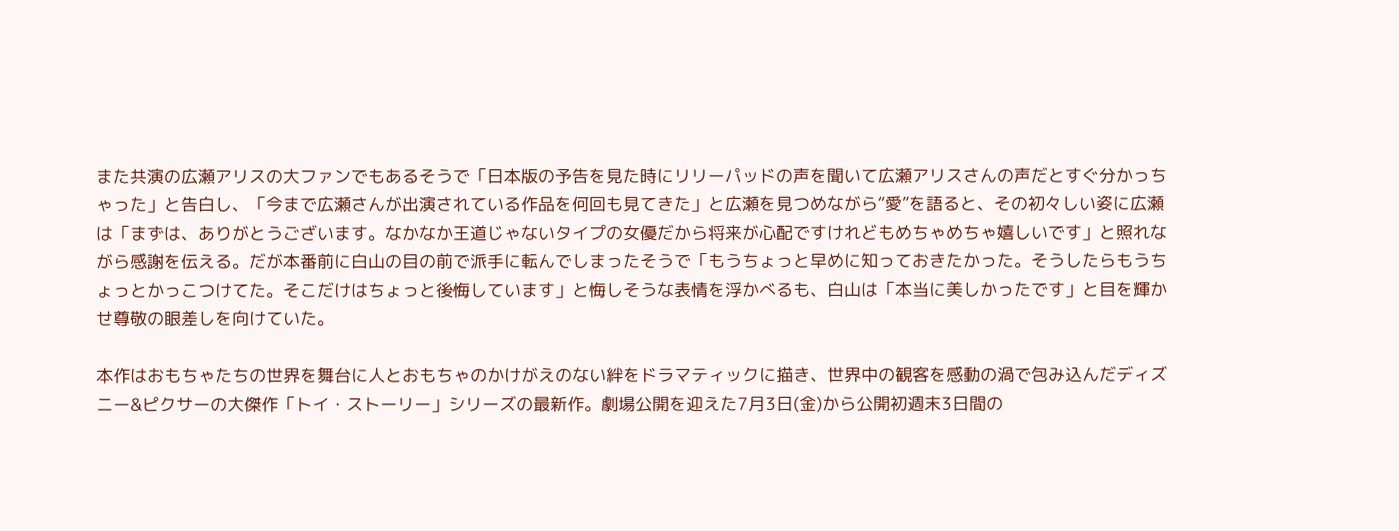また共演の広瀬アリスの大ファンでもあるそうで「日本版の予告を見た時にリリーパッドの声を聞いて広瀬アリスさんの声だとすぐ分かっちゃった」と告白し、「今まで広瀬さんが出演されている作品を何回も見てきた」と広瀬を見つめながら“愛”を語ると、その初々しい姿に広瀬は「まずは、ありがとうございます。なかなか王道じゃないタイプの女優だから将来が心配ですけれどもめちゃめちゃ嬉しいです」と照れながら感謝を伝える。だが本番前に白山の目の前で派手に転んでしまったそうで「もうちょっと早めに知っておきたかった。そうしたらもうちょっとかっこつけてた。そこだけはちょっと後悔しています」と悔しそうな表情を浮かべるも、白山は「本当に美しかったです」と目を輝かせ尊敬の眼差しを向けていた。

本作はおもちゃたちの世界を舞台に人とおもちゃのかけがえのない絆をドラマティックに描き、世界中の観客を感動の渦で包み込んだディズニー&ピクサーの大傑作「トイ・ストーリー」シリーズの最新作。劇場公開を迎えた7月3日(金)から公開初週末3日間の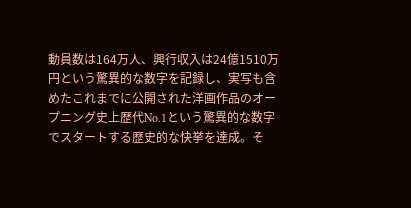動員数は164万人、興行収入は24億1510万円という驚異的な数字を記録し、実写も含めたこれまでに公開された洋画作品のオープニング史上歴代No.1という驚異的な数字でスタートする歴史的な快挙を達成。そ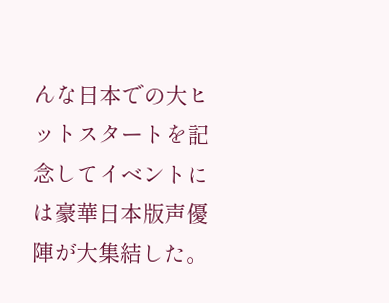んな日本での大ヒットスタートを記念してイベントには豪華日本版声優陣が大集結した。